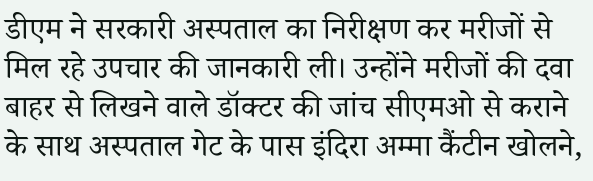डीएम ने सरकारी अस्पताल का निरीक्षण कर मरीजों से मिल रहे उपचार की जानकारी ली। उन्होंने मरीजों की दवा बाहर से लिखने वाले डॉक्टर की जांच सीएमओ से कराने के साथ अस्पताल गेट के पास इंदिरा अम्मा कैंटीन खोलने,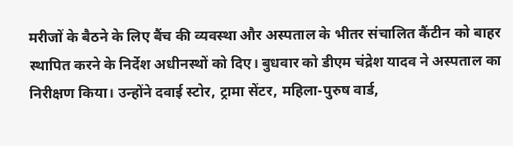मरीजों के बैठने के लिए बैंच की व्यवस्था और अस्पताल के भीतर संचालित कैंटीन को बाहर स्थापित करने के निर्देश अधीनस्थों को दिए। बुधवार को डीएम चंद्रेश यादव ने अस्पताल का निरीक्षण किया। उन्होंने दवाई स्टोर, ट्रामा सेंटर, महिला-पुरुष वार्ड,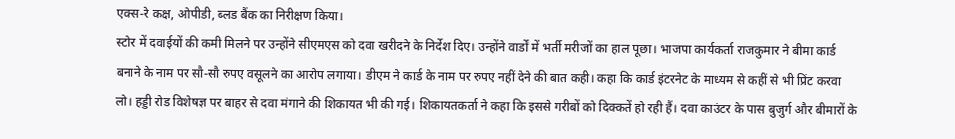एक्स-रे कक्ष, ओपीडी, ब्लड बैंक का निरीक्षण किया।
स्टोर में दवाईयों की कमी मिलने पर उन्होंने सीएमएस को दवा खरीदने के निर्देश दिए। उन्होंने वार्डों में भर्ती मरीजों का हाल पूछा। भाजपा कार्यकर्ता राजकुमार ने बीमा कार्ड बनाने के नाम पर सौ-सौ रुपए वसूलने का आरोप लगाया। डीएम ने कार्ड के नाम पर रुपए नहीं देने की बात कही। कहा कि कार्ड इंटरनेट के माध्यम से कहीं से भी प्रिंट करवा लो। हड्डी रोड विशेषज्ञ पर बाहर से दवा मंगाने की शिकायत भी की गई। शिकायतकर्ता ने कहा कि इससे गरीबों को दिक्कतें हो रही हैं। दवा काउंटर के पास बुजुर्ग और बीमारों के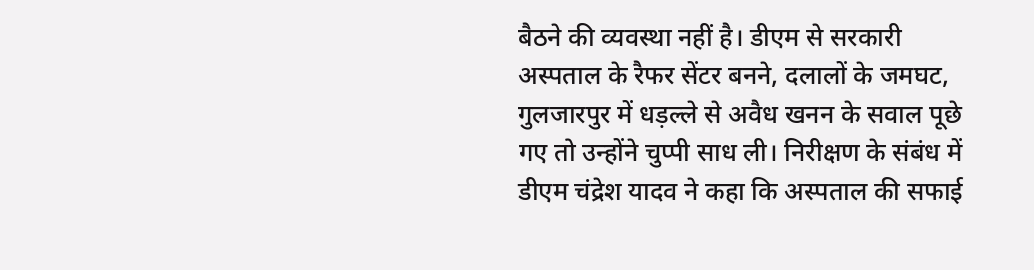बैठने की व्यवस्था नहीं है। डीएम से सरकारी अस्पताल के रैफर सेंटर बनने, दलालों के जमघट, गुलजारपुर में धड़ल्ले से अवैध खनन के सवाल पूछे गए तो उन्होंने चुप्पी साध ली। निरीक्षण के संबंध में डीएम चंद्रेश यादव ने कहा कि अस्पताल की सफाई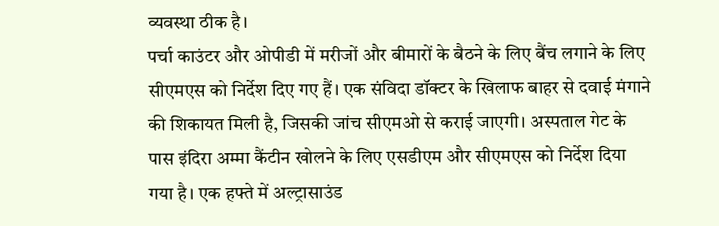व्यवस्था ठीक है।
पर्चा काउंटर और ओपीडी में मरीजों और बीमारों के बैठने के लिए बैंच लगाने के लिए सीएमएस को निर्देश दिए गए हैं। एक संविदा डॉक्टर के खिलाफ बाहर से दवाई मंगाने की शिकायत मिली है, जिसकी जांच सीएमओ से कराई जाएगी। अस्पताल गेट के पास इंदिरा अम्मा कैंटीन खोलने के लिए एसडीएम और सीएमएस को निर्देश दिया गया है। एक हफ्ते में अल्ट्रासाउंड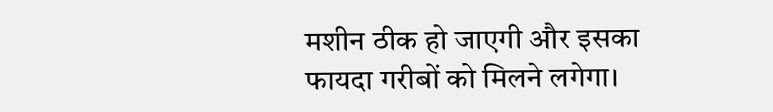मशीन ठीक हो जाएगी और इसका फायदा गरीबों को मिलने लगेगा।